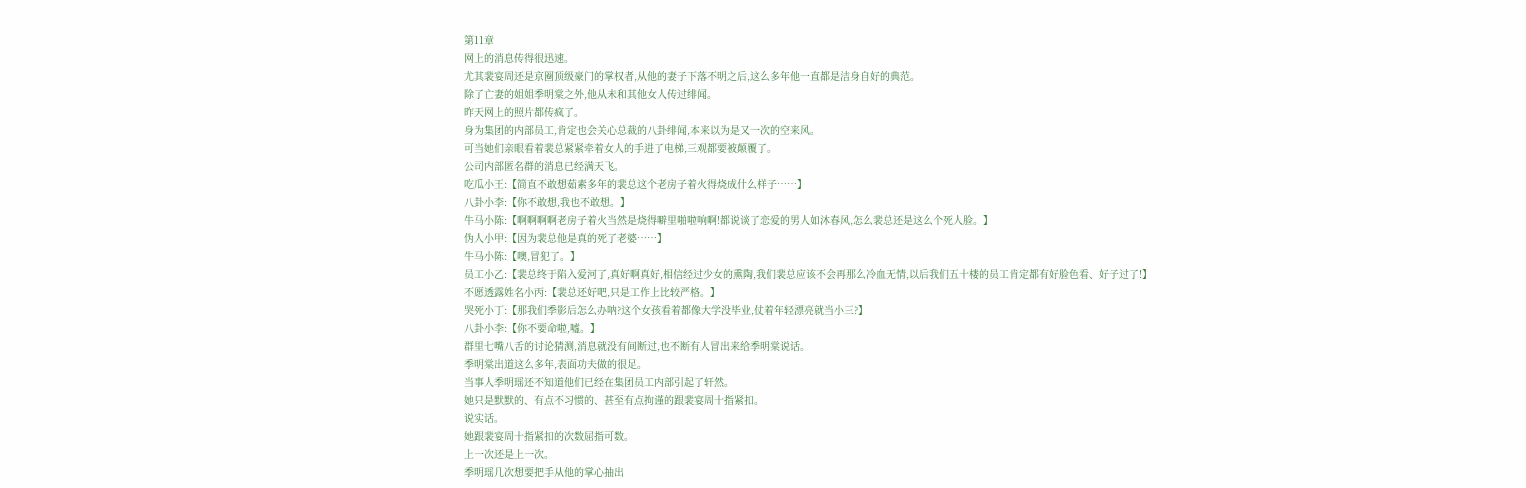第11章
网上的消息传得很迅速。
尤其裴宴周还是京圈顶级豪门的掌权者,从他的妻子下落不明之后,这么多年他一直都是洁身自好的典范。
除了亡妻的姐姐季明棠之外,他从未和其他女人传过绯闻。
昨天网上的照片都传疯了。
身为集团的内部员工,肯定也会关心总裁的八卦绯闻,本来以为是又一次的空来风。
可当她们亲眼看着裴总紧紧牵着女人的手进了电梯,三观都要被颠覆了。
公司内部匿名群的消息已经满天飞。
吃瓜小王:【简直不敢想茹素多年的裴总这个老房子着火得烧成什么样子……】
八卦小李:【你不敢想,我也不敢想。】
牛马小陈:【啊啊啊啊老房子着火当然是烧得噼里啪啦响啊!都说谈了恋爱的男人如沐春风,怎么裴总还是这么个死人脸。】
伪人小甲:【因为裴总他是真的死了老婆……】
牛马小陈:【噢,冒犯了。】
员工小乙:【裴总终于陷入爱河了,真好啊真好,相信经过少女的熏陶,我们裴总应该不会再那么冷血无情,以后我们五十楼的员工肯定都有好脸色看、好子过了!】
不愿透露姓名小丙:【裴总还好吧,只是工作上比较严格。】
哭死小丁:【那我们季影后怎么办呐?这个女孩看着都像大学没毕业,仗着年轻漂亮就当小三?】
八卦小李:【你不要命啦,嘘。】
群里七嘴八舌的讨论猜测,消息就没有间断过,也不断有人冒出来给季明棠说话。
季明棠出道这么多年,表面功夫做的很足。
当事人季明瑶还不知道他们已经在集团员工内部引起了轩然。
她只是默默的、有点不习惯的、甚至有点拘谨的跟裴宴周十指紧扣。
说实话。
她跟裴宴周十指紧扣的次数屈指可数。
上一次还是上一次。
季明瑶几次想要把手从他的掌心抽出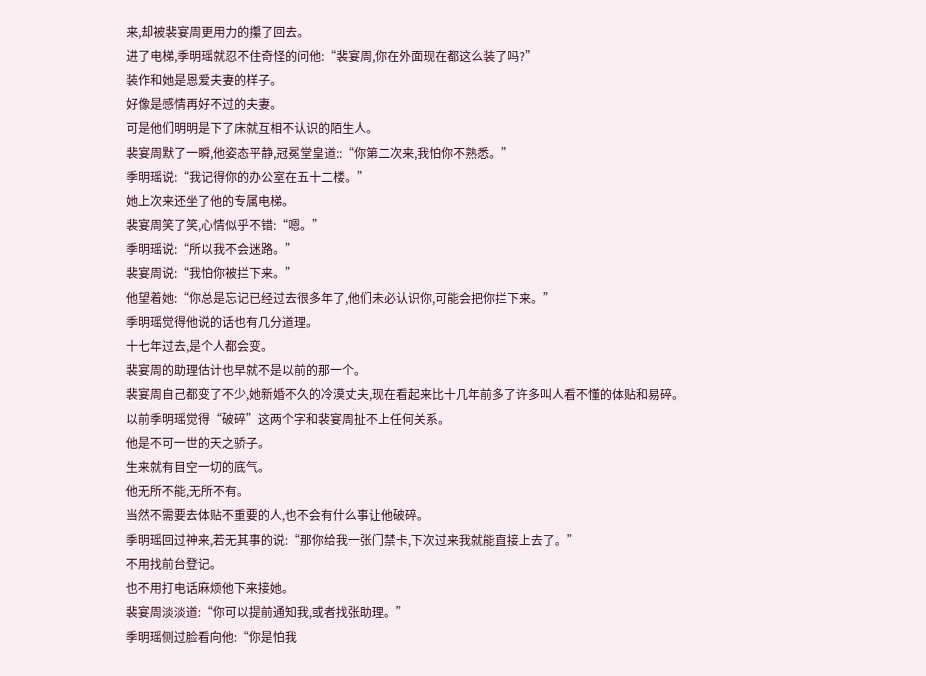来,却被裴宴周更用力的攥了回去。
进了电梯,季明瑶就忍不住奇怪的问他:“裴宴周,你在外面现在都这么装了吗?”
装作和她是恩爱夫妻的样子。
好像是感情再好不过的夫妻。
可是他们明明是下了床就互相不认识的陌生人。
裴宴周默了一瞬,他姿态平静,冠冕堂皇道::“你第二次来,我怕你不熟悉。”
季明瑶说:“我记得你的办公室在五十二楼。”
她上次来还坐了他的专属电梯。
裴宴周笑了笑,心情似乎不错:“嗯。”
季明瑶说:“所以我不会迷路。”
裴宴周说:“我怕你被拦下来。”
他望着她:“你总是忘记已经过去很多年了,他们未必认识你,可能会把你拦下来。”
季明瑶觉得他说的话也有几分道理。
十七年过去,是个人都会变。
裴宴周的助理估计也早就不是以前的那一个。
裴宴周自己都变了不少,她新婚不久的冷漠丈夫,现在看起来比十几年前多了许多叫人看不懂的体贴和易碎。
以前季明瑶觉得“破碎”这两个字和裴宴周扯不上任何关系。
他是不可一世的天之骄子。
生来就有目空一切的底气。
他无所不能,无所不有。
当然不需要去体贴不重要的人,也不会有什么事让他破碎。
季明瑶回过神来,若无其事的说:“那你给我一张门禁卡,下次过来我就能直接上去了。”
不用找前台登记。
也不用打电话麻烦他下来接她。
裴宴周淡淡道:“你可以提前通知我,或者找张助理。”
季明瑶侧过脸看向他:“你是怕我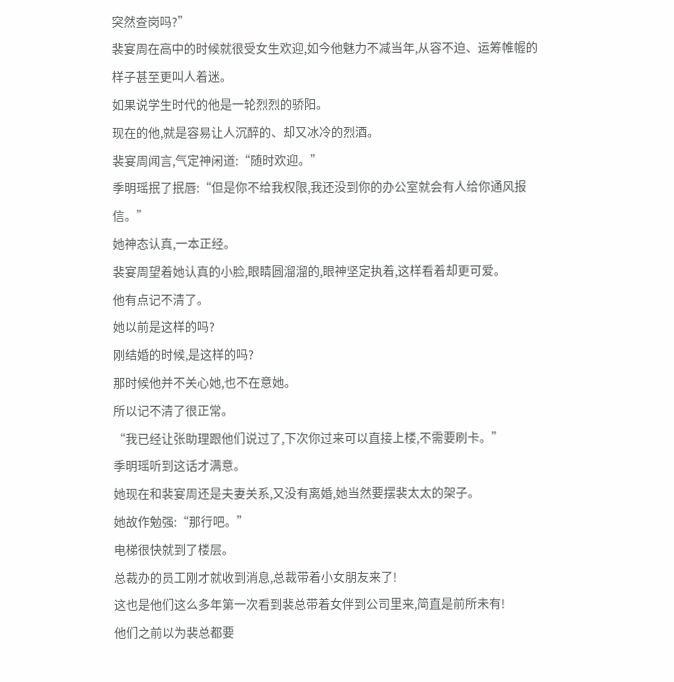突然查岗吗?”
裴宴周在高中的时候就很受女生欢迎,如今他魅力不减当年,从容不迫、运筹帷幄的样子甚至更叫人着迷。
如果说学生时代的他是一轮烈烈的骄阳。
现在的他,就是容易让人沉醉的、却又冰冷的烈酒。
裴宴周闻言,气定神闲道:“随时欢迎。”
季明瑶抿了抿唇:“但是你不给我权限,我还没到你的办公室就会有人给你通风报信。”
她神态认真,一本正经。
裴宴周望着她认真的小脸,眼睛圆溜溜的,眼神坚定执着,这样看着却更可爱。
他有点记不清了。
她以前是这样的吗?
刚结婚的时候,是这样的吗?
那时候他并不关心她,也不在意她。
所以记不清了很正常。
“我已经让张助理跟他们说过了,下次你过来可以直接上楼,不需要刷卡。”
季明瑶听到这话才满意。
她现在和裴宴周还是夫妻关系,又没有离婚,她当然要摆裴太太的架子。
她故作勉强:“那行吧。”
电梯很快就到了楼层。
总裁办的员工刚才就收到消息,总裁带着小女朋友来了!
这也是他们这么多年第一次看到裴总带着女伴到公司里来,简直是前所未有!
他们之前以为裴总都要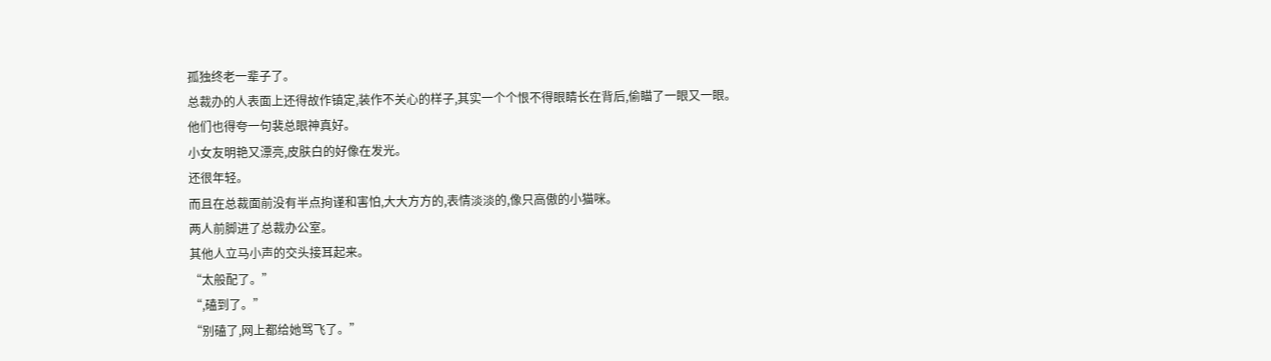孤独终老一辈子了。
总裁办的人表面上还得故作镇定,装作不关心的样子,其实一个个恨不得眼睛长在背后,偷瞄了一眼又一眼。
他们也得夸一句裴总眼神真好。
小女友明艳又漂亮,皮肤白的好像在发光。
还很年轻。
而且在总裁面前没有半点拘谨和害怕,大大方方的,表情淡淡的,像只高傲的小猫咪。
两人前脚进了总裁办公室。
其他人立马小声的交头接耳起来。
“太般配了。”
“,磕到了。”
“别磕了,网上都给她骂飞了。”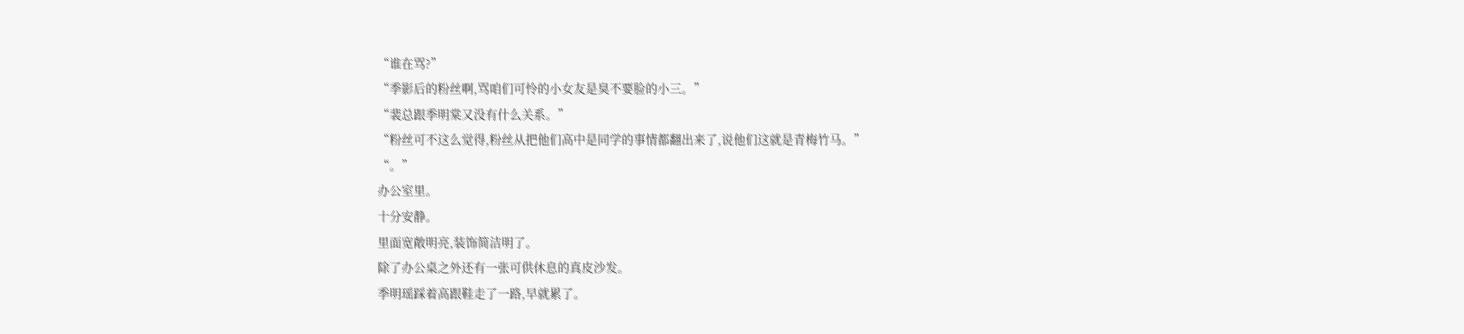“谁在骂?”
“季影后的粉丝啊,骂咱们可怜的小女友是臭不要脸的小三。”
“裴总跟季明棠又没有什么关系。”
“粉丝可不这么觉得,粉丝从把他们高中是同学的事情都翻出来了,说他们这就是青梅竹马。”
“。”
办公室里。
十分安静。
里面宽敞明亮,装饰简洁明了。
除了办公桌之外还有一张可供休息的真皮沙发。
季明瑶踩着高跟鞋走了一路,早就累了。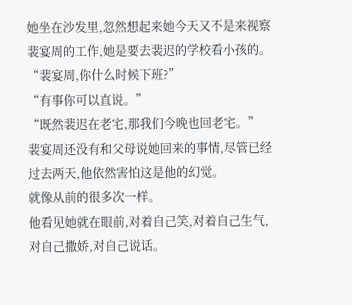她坐在沙发里,忽然想起来她今天又不是来视察裴宴周的工作,她是要去裴迟的学校看小孩的。
“裴宴周,你什么时候下班?”
“有事你可以直说。”
“既然裴迟在老宅,那我们今晚也回老宅。”
裴宴周还没有和父母说她回来的事情,尽管已经过去两天,他依然害怕这是他的幻觉。
就像从前的很多次一样。
他看见她就在眼前,对着自己笑,对着自己生气,对自己撒娇,对自己说话。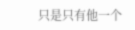只是只有他一个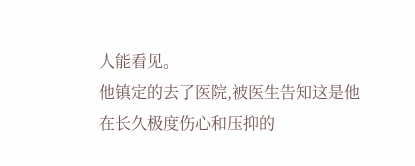人能看见。
他镇定的去了医院,被医生告知这是他在长久极度伤心和压抑的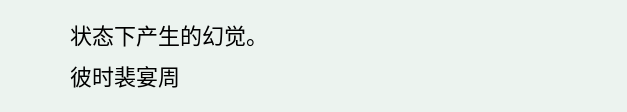状态下产生的幻觉。
彼时裴宴周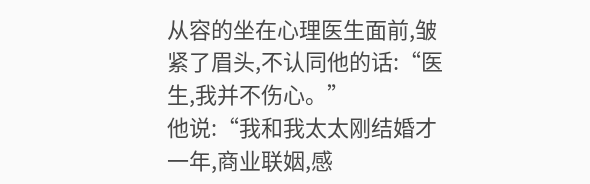从容的坐在心理医生面前,皱紧了眉头,不认同他的话:“医生,我并不伤心。”
他说:“我和我太太刚结婚才一年,商业联姻,感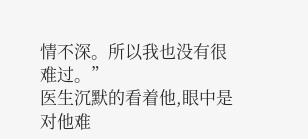情不深。所以我也没有很难过。”
医生沉默的看着他,眼中是对他难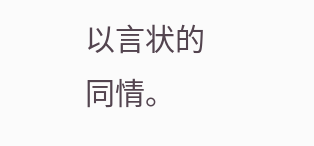以言状的同情。